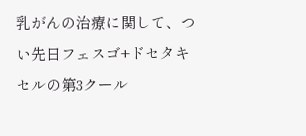乳がんの治療に関して、つい先日フェスゴ+ドセタキセルの第3クール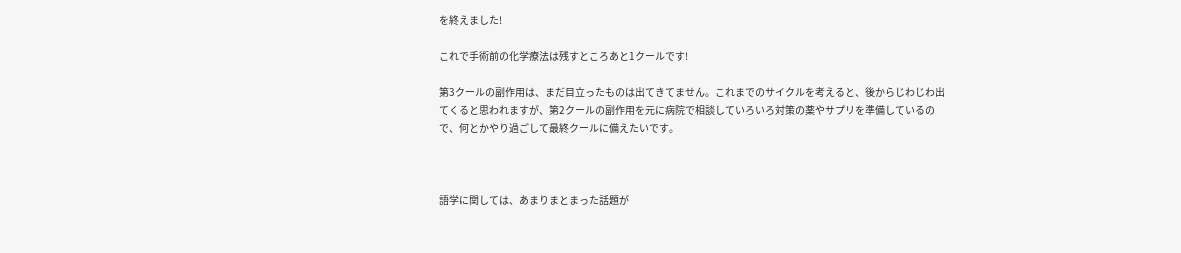を終えました!

これで手術前の化学療法は残すところあと1クールです!

第3クールの副作用は、まだ目立ったものは出てきてません。これまでのサイクルを考えると、後からじわじわ出てくると思われますが、第2クールの副作用を元に病院で相談していろいろ対策の薬やサプリを準備しているので、何とかやり過ごして最終クールに備えたいです。



語学に関しては、あまりまとまった話題が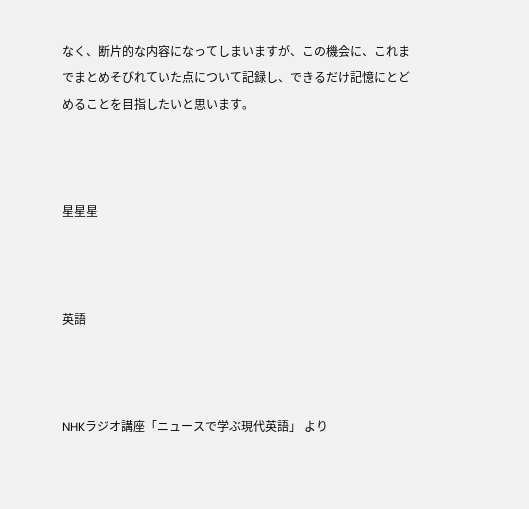なく、断片的な内容になってしまいますが、この機会に、これまでまとめそびれていた点について記録し、できるだけ記憶にとどめることを目指したいと思います。



星星星



英語



NHKラジオ講座「ニュースで学ぶ現代英語」 より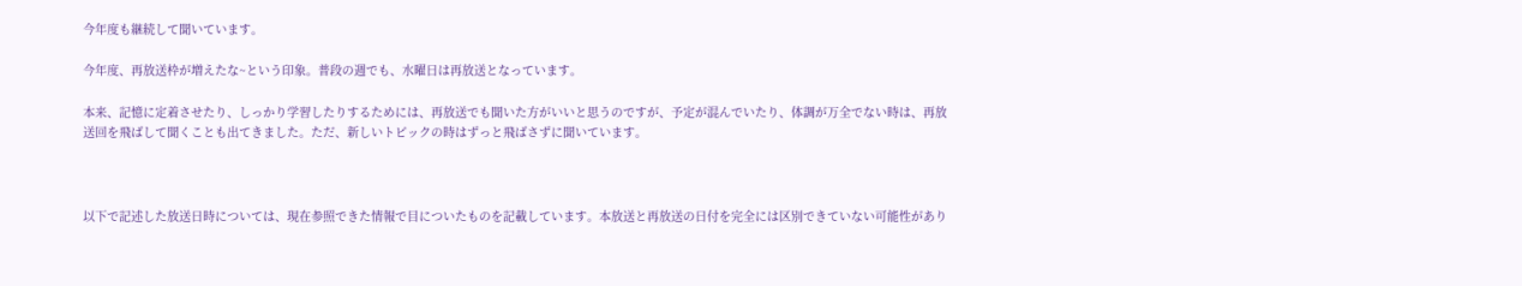今年度も継続して聞いています。

今年度、再放送枠が増えたな~という印象。普段の週でも、水曜日は再放送となっています。

本来、記憶に定着させたり、しっかり学習したりするためには、再放送でも聞いた方がいいと思うのですが、予定が混んでいたり、体調が万全でない時は、再放送回を飛ばして聞くことも出てきました。ただ、新しいトピックの時はずっと飛ばさずに聞いています。



以下で記述した放送日時については、現在参照できた情報で目についたものを記載しています。本放送と再放送の日付を完全には区別できていない可能性があり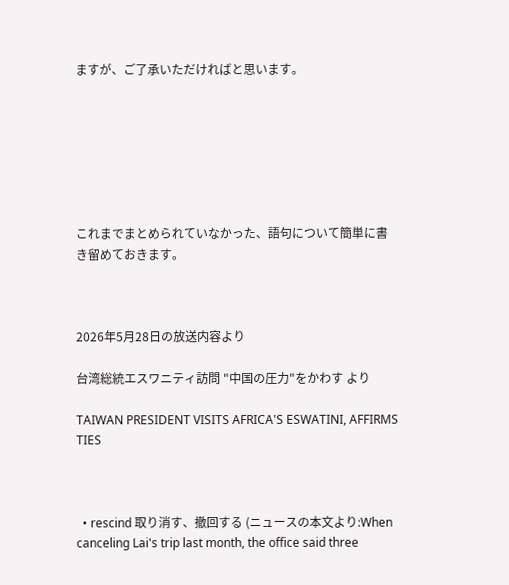ますが、ご了承いただければと思います。







これまでまとめられていなかった、語句について簡単に書き留めておきます。



2026年5月28日の放送内容より

台湾総統エスワニティ訪問 "中国の圧力"をかわす より

TAIWAN PRESIDENT VISITS AFRICA'S ESWATINI, AFFIRMS TIES



  • rescind 取り消す、撤回する (ニュースの本文より:When canceling Lai's trip last month, the office said three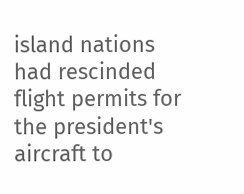island nations had rescinded flight permits for the president's aircraft to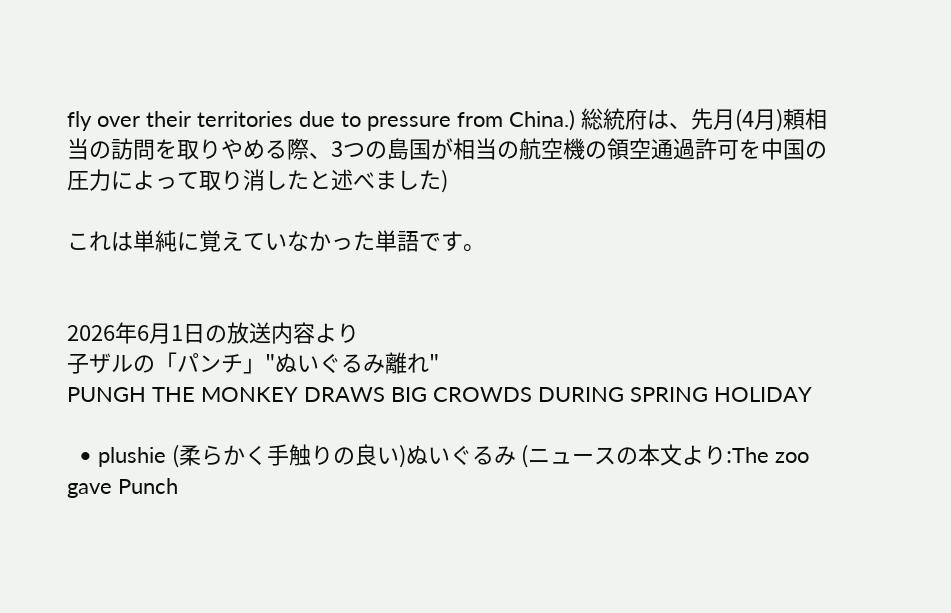fly over their territories due to pressure from China.) 総統府は、先月(4月)頼相当の訪問を取りやめる際、3つの島国が相当の航空機の領空通過許可を中国の圧力によって取り消したと述べました)

これは単純に覚えていなかった単語です。


2026年6月1日の放送内容より
子ザルの「パンチ」"ぬいぐるみ離れ"
PUNGH THE MONKEY DRAWS BIG CROWDS DURING SPRING HOLIDAY

  • plushie (柔らかく手触りの良い)ぬいぐるみ (ニュースの本文より:The zoo gave Punch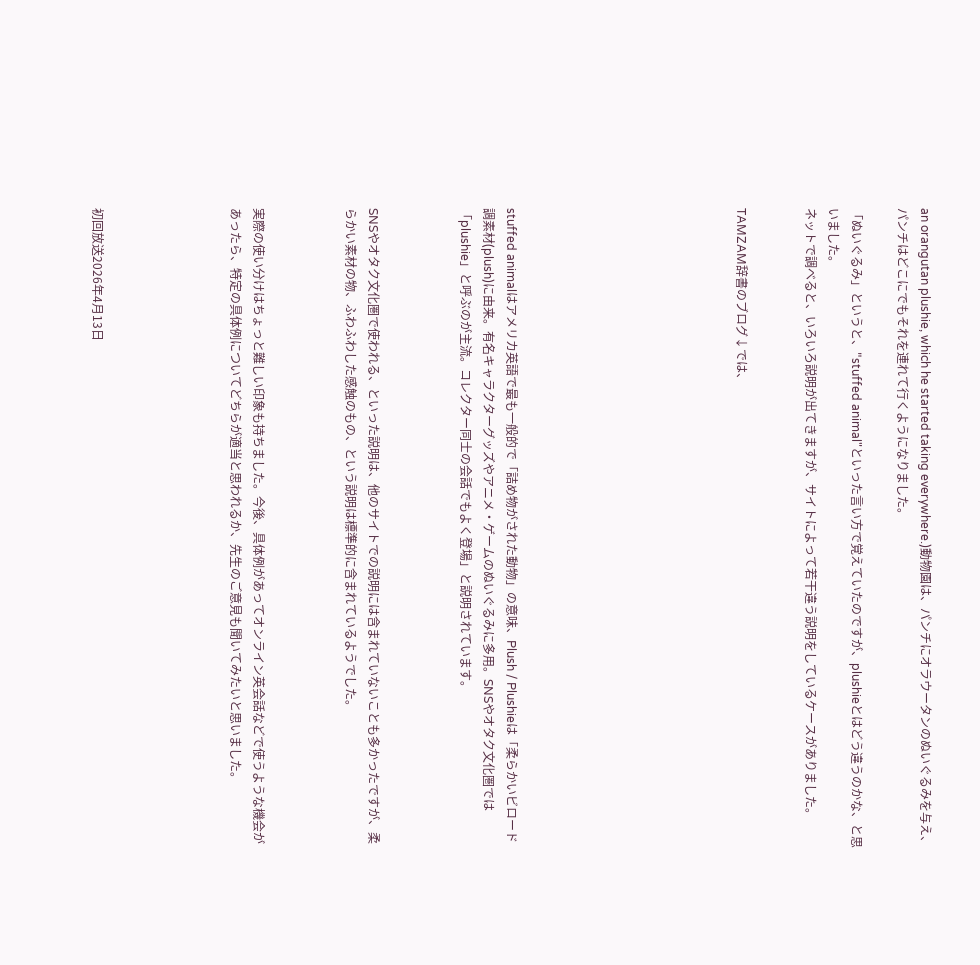an orangutan plushie, which he started taking everywhere.)動物園は、パンチにオラウータンのぬいぐるみを与え、パンチはどこにでもそれを連れて行くようになりました。

「ぬいぐるみ」というと、"stuffed animal"といった言い方で覚えていたのですが、plushieとはどう違うのかな、と思いました。
ネットで調べると、いろいろ説明が出てきますが、サイトによって若干違う説明をしているケースがありました。


TAMZAM辞書のブログ↓では、









stuffed animalはアメリカ英語で最も一般的で「詰め物がされた動物」の意味、Plush / Plushieは「柔らかいビロード調素材(plush)に由来。有名キャラクターグッズやアニメ・ゲームのぬいぐるみに多用。SNSやオタク文化圏では「plushie」と呼ぶのが主流。コレクター同士の会話でもよく登場」と説明されています。



SNSやオタク文化圏で使われる、といった説明は、他のサイトでの説明には含まれていないことも多かったですが、柔らかい素材の物、ふわふわした感触のもの、という説明は標準的に含まれているようでした。



実際の使い分けはちょっと難しい印象も持ちました。今後、具体例があってオンライン英会話などで使うような機会があったら、特定の具体例についてどちらが適当と思われるか、先生のご意見も聞いてみたいと思いました。





初回放送2026年4月13日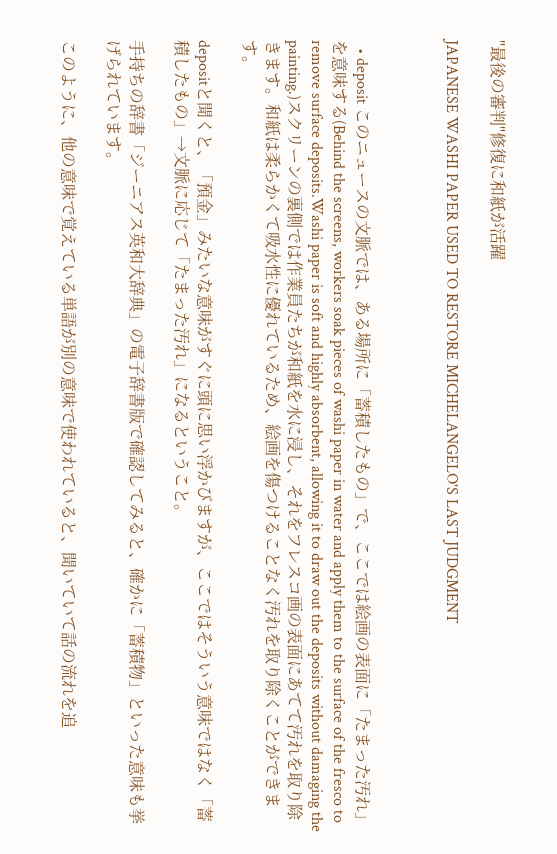"最後の審判"修復に和紙が活躍

JAPANESE WASHI PAPER USED TO RESTORE MICHELANGELO'S LAST JUDGMENT



  • deposit このニュースの文脈では、ある場所に「蓄積したもの」で、ここでは絵画の表面に「たまった汚れ」を意味する(Behind the screens, workers soak pieces of washi paper in water and apply them to the surface of the fresco to remove surface deposits.Washi paper is soft and highly absorbent, allowing it to draw out the deposits without damaging the painting.)スクリーンの裏側では作業員たちが和紙を水に浸し、それをフレスコ画の表面にあてて汚れを取り除きます。和紙は柔らかくて吸水性に優れているため、絵画を傷つけることなく汚れを取り除くことができます。

depositと聞くと、「預金」みたいな意味がすぐに頭に思い浮かびますが、ここではそういう意味ではなく「蓄積したもの」→文脈に応じて「たまった汚れ」になるということ。

手持ちの辞書「ジーニアス英和大辞典」の電子辞書版で確認してみると、確かに「蓄積物」といった意味も挙げられています。

このように、他の意味で覚えている単語が別の意味で使われていると、聞いていて話の流れを追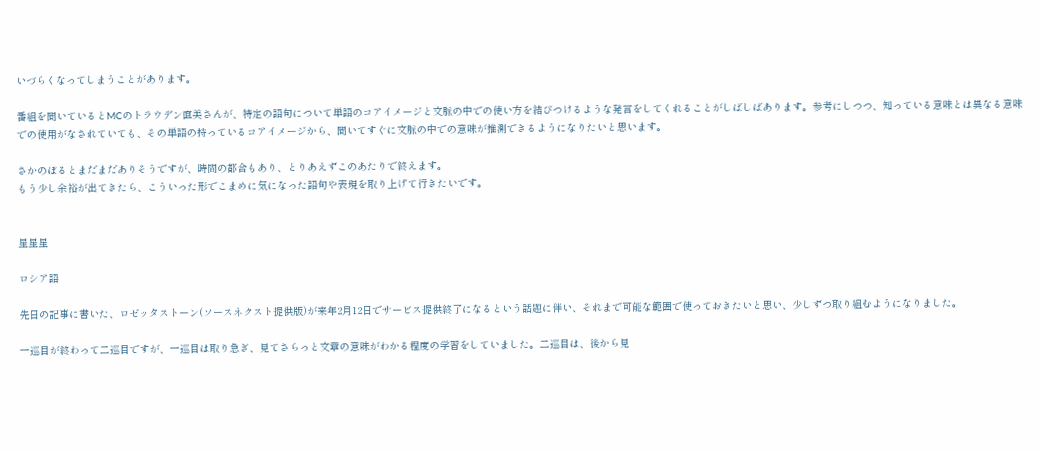いづらくなってしまうことがあります。

番組を聞いているとMCのトラウデン直美さんが、特定の語句について単語のコアイメージと文脈の中での使い方を結びつけるような発言をしてくれることがしばしばあります。参考にしつつ、知っている意味とは異なる意味での使用がなされていても、その単語の持っているコアイメージから、聞いてすぐに文脈の中での意味が推測できるようになりたいと思います。

さかのぼるとまだまだありそうですが、時間の都合もあり、とりあえずこのあたりで終えます。
もう少し余裕が出てきたら、こういった形でこまめに気になった語句や表現を取り上げて行きたいです。


星星星

ロシア語

先日の記事に書いた、ロゼッタストーン(ソースネクスト提供版)が来年2月12日でサービス提供終了になるという話題に伴い、それまで可能な範囲で使っておきたいと思い、少しずつ取り組むようになりました。

一巡目が終わって二巡目ですが、一巡目は取り急ぎ、見てさらっと文章の意味がわかる程度の学習をしていました。二巡目は、後から見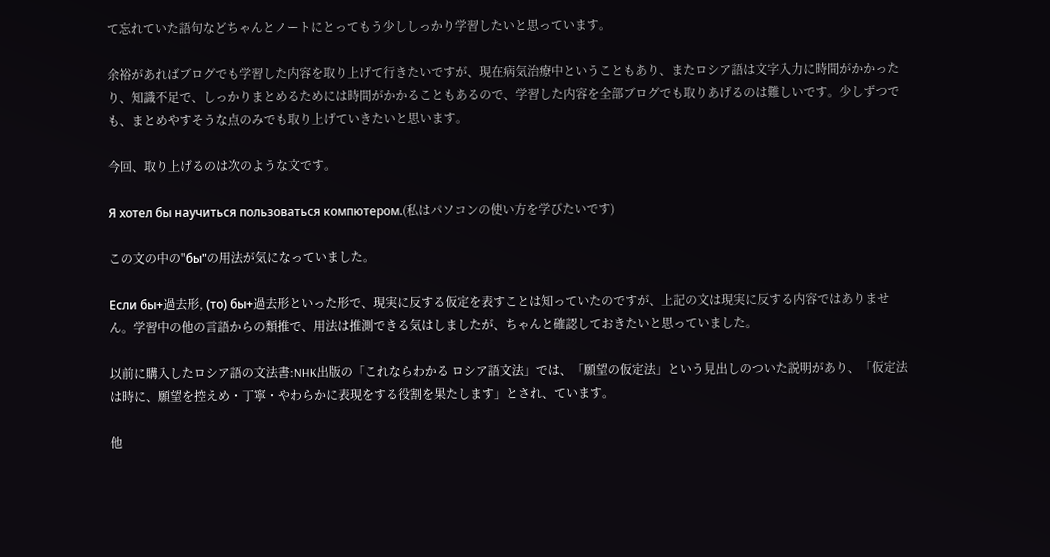て忘れていた語句などちゃんとノートにとってもう少ししっかり学習したいと思っています。

余裕があればブログでも学習した内容を取り上げて行きたいですが、現在病気治療中ということもあり、またロシア語は文字入力に時間がかかったり、知識不足で、しっかりまとめるためには時間がかかることもあるので、学習した内容を全部ブログでも取りあげるのは難しいです。少しずつでも、まとめやすそうな点のみでも取り上げていきたいと思います。

今回、取り上げるのは次のような文です。

Я хотел бы научиться пользоваться компютером.(私はパソコンの使い方を学びたいです)

この文の中の"бы"の用法が気になっていました。

Если бы+過去形, (то) бы+過去形といった形で、現実に反する仮定を表すことは知っていたのですが、上記の文は現実に反する内容ではありません。学習中の他の言語からの類推で、用法は推測できる気はしましたが、ちゃんと確認しておきたいと思っていました。

以前に購入したロシア語の文法書:NHK出版の「これならわかる ロシア語文法」では、「願望の仮定法」という見出しのついた説明があり、「仮定法は時に、願望を控えめ・丁寧・やわらかに表現をする役割を果たします」とされ、ています。

他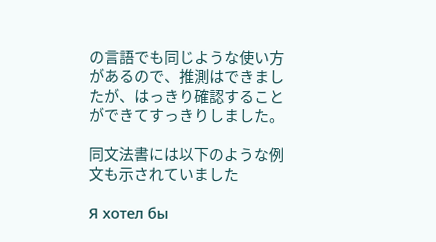の言語でも同じような使い方があるので、推測はできましたが、はっきり確認することができてすっきりしました。

同文法書には以下のような例文も示されていました

Я хотел бы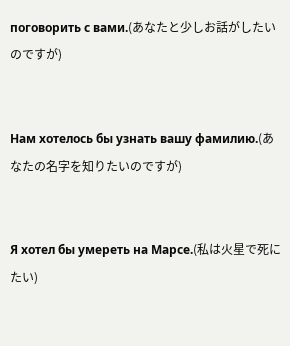поговорить с вами.(あなたと少しお話がしたいのですが)


Нам хотелось бы узнать вашу фамилию.(あなたの名字を知りたいのですが)


Я хотел бы умереть на Марсе.(私は火星で死にたい)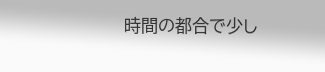時間の都合で少し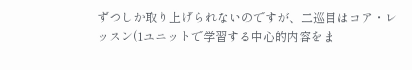ずつしか取り上げられないのですが、二巡目はコア・レッスン(1ユニットで学習する中心的内容をま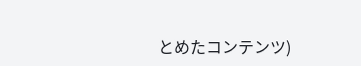とめたコンテンツ)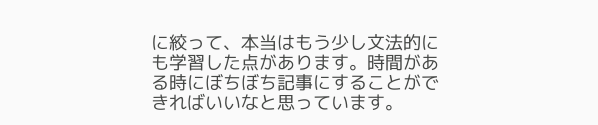に絞って、本当はもう少し文法的にも学習した点があります。時間がある時にぼちぼち記事にすることができればいいなと思っています。